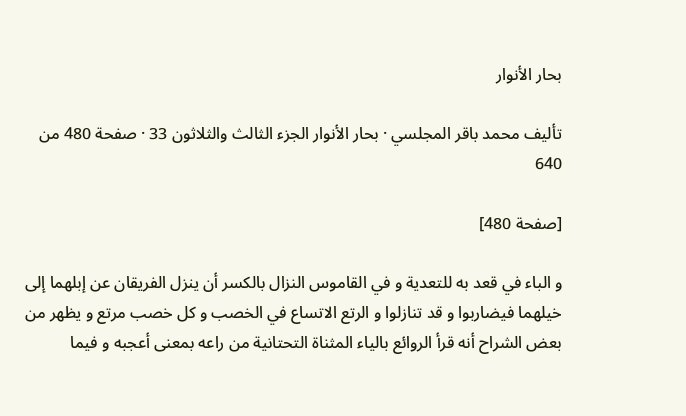بحار الأنوار

تأليف محمد باقر المجلسي · بحار الأنوار الجزء الثالث والثلاثون 33 · صفحة 480 من 640

[صفحة 480]

و الباء في قعد به للتعدية و في القاموس النزال بالكسر أن ينزل الفريقان عن إبلهما إلى خيلهما فيضاربوا و قد تنازلوا و الرتع الاتساع في الخصب و كل خصب مرتع و يظهر من بعض الشراح أنه قرأ الروائع بالياء المثناة التحتانية من راعه بمعنى أعجبه و فيما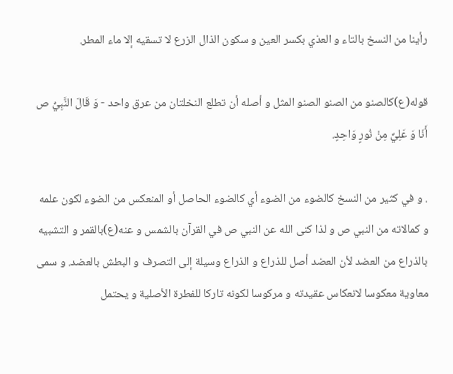رأينا من النسخ بالتاء و العذي بكسر العين و سكون الذال الزرع لا تسقيه إلا ماء المطر.

قوله(ع)كالصنو من الصنو الصنو المثل و أصله أن تطلع النخلتان من عرق واحد - وَ قَالَ النَّبِيُّ ص أَنَا وَ عَلِيٌّ مِنْ نُورٍ وَاحِدٍ.

. و في كثير من النسخ كالضوء من الضوء أي كالضوء الحاصل أو المنعكس من الضوء لكون علمه و كمالاته من النبي ص و لذا كنى الله عن النبي ص في القرآن بالشمس و عنه(ع)بالقمر و التشبيه بالذراع من العضد لأن العضد أصل للذراع و الذراع وسيلة إلى التصرف و البطش بالعضد. و سمى معاوية معكوسا لانعكاس عقيدته و مركوسا لكونه تاركا للفطرة الأصلية و يحتمل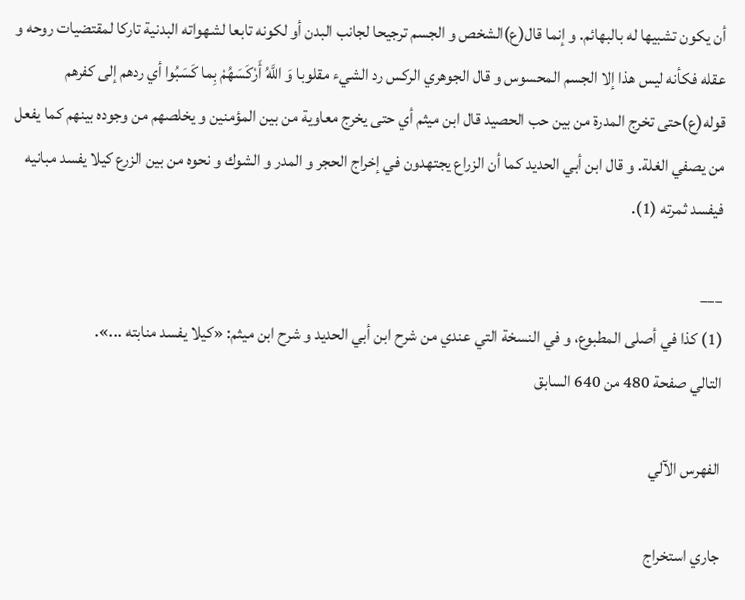أن يكون تشبيها له بالبهائم. و إنما قال(ع)الشخص و الجسم ترجيحا لجانب البدن أو لكونه تابعا لشهواته البدنية تاركا لمقتضيات روحه و عقله فكأنه ليس هذا إلا الجسم المحسوس و قال الجوهري الركس رد الشيء مقلوبا وَ اللَّهُ أَرْكَسَهُمْ بِما كَسَبُوا أي ردهم إلى كفرهم قوله(ع)حتى تخرج المدرة من بين حب الحصيد قال ابن ميثم أي حتى يخرج معاوية من بين المؤمنين و يخلصهم من وجوده بينهم كما يفعل من يصفي الغلة. و قال ابن أبي الحديد كما أن الزراع يجتهدون في إخراج الحجر و المدر و الشوك و نحوه من بين الزرع كيلا يفسد مبانيه فيفسد ثمرته (1).

___
(1) كذا في أصلى المطبوع، و في النسخة التي عندي من شرح ابن أبي الحديد و شرح ابن ميثم: «كيلا يفسد منابته ...».
التالي صفحة 480 من 640 السابق

الفهرس الآلي

جاري استخراج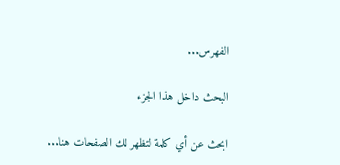الفهرس...

البحث داخل هذا الجزء

ابحث عن أي كلمة لتظهر لك الصفحات هنا...